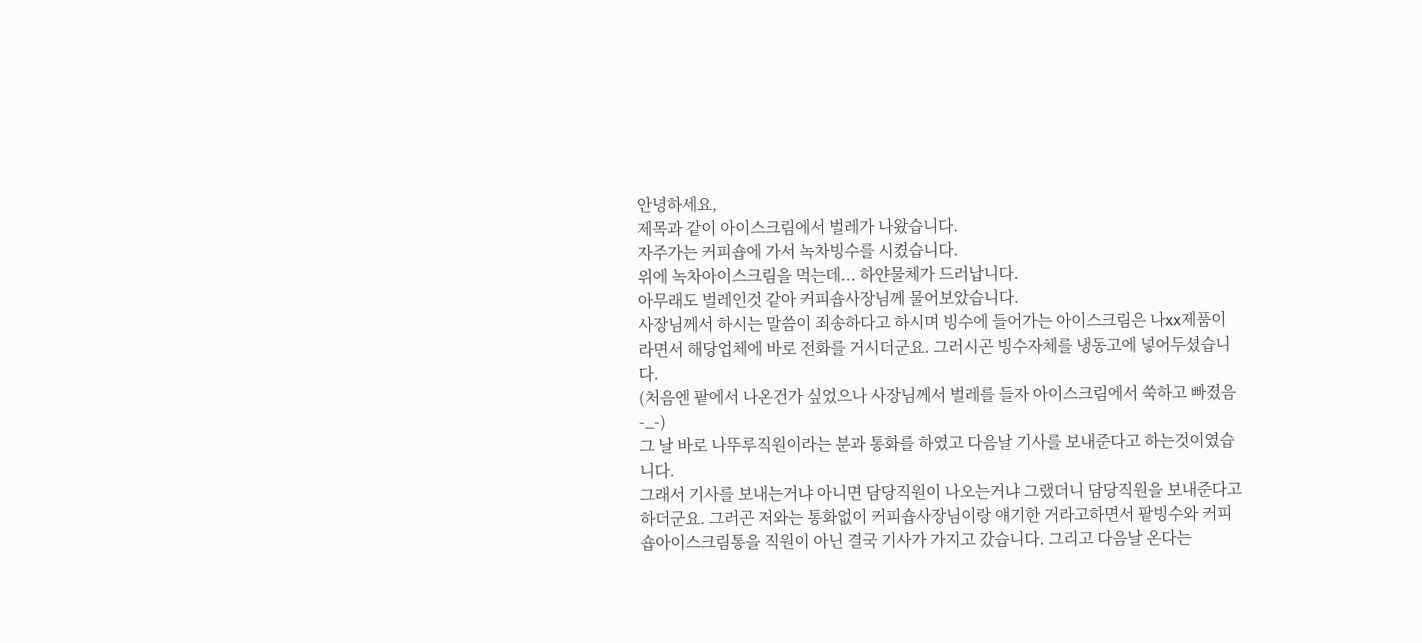안녕하세요,
제목과 같이 아이스크림에서 벌레가 나왔습니다.
자주가는 커피숍에 가서 녹차빙수를 시켰습니다.
위에 녹차아이스크림을 먹는데... 하얀물체가 드러납니다.
아무래도 벌레인것 같아 커피숍사장님께 물어보았습니다.
사장님께서 하시는 말씀이 죄송하다고 하시며 빙수에 들어가는 아이스크림은 나xx제품이라면서 해당업체에 바로 전화를 거시더군요. 그러시곤 빙수자체를 냉동고에 넣어두셨습니다.
(처음엔 팥에서 나온건가 싶었으나 사장님께서 벌레를 들자 아이스크림에서 쑥하고 빠졌음-_-)
그 날 바로 나뚜루직원이라는 분과 통화를 하였고 다음날 기사를 보내준다고 하는것이였습니다.
그래서 기사를 보내는거냐 아니면 담당직원이 나오는거냐 그랬더니 담당직원을 보내준다고 하더군요. 그러곤 저와는 통화없이 커피숍사장님이랑 얘기한 거라고하면서 팥빙수와 커피숍아이스크림통을 직원이 아닌 결국 기사가 가지고 갔습니다. 그리고 다음날 온다는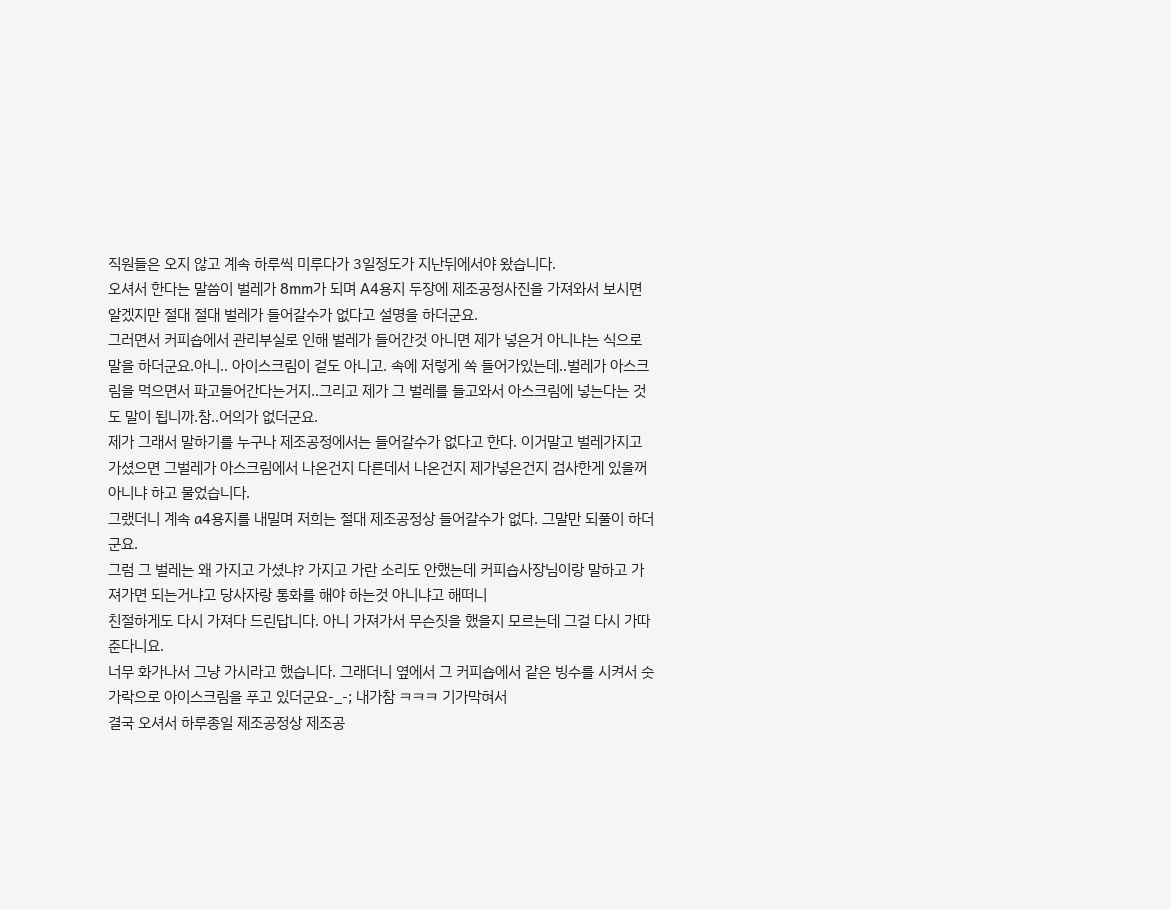직원들은 오지 않고 계속 하루씩 미루다가 3일정도가 지난뒤에서야 왔습니다.
오셔서 한다는 말씀이 벌레가 8mm가 되며 A4용지 두장에 제조공정사진을 가져와서 보시면 알겠지만 절대 절대 벌레가 들어갈수가 없다고 설명을 하더군요.
그러면서 커피숍에서 관리부실로 인해 벌레가 들어간것 아니면 제가 넣은거 아니냐는 식으로 말을 하더군요.아니.. 아이스크림이 겉도 아니고. 속에 저렇게 쏙 들어가있는데..벌레가 아스크림을 먹으면서 파고들어간다는거지..그리고 제가 그 벌레를 들고와서 아스크림에 넣는다는 것도 말이 됩니까.참..어의가 없더군요.
제가 그래서 말하기를 누구나 제조공정에서는 들어갈수가 없다고 한다. 이거말고 벌레가지고 가셨으면 그벌레가 아스크림에서 나온건지 다른데서 나온건지 제가넣은건지 검사한게 있을꺼 아니냐 하고 물었습니다.
그랬더니 계속 a4용지를 내밀며 저희는 절대 제조공정상 들어갈수가 없다. 그말만 되풀이 하더군요.
그럼 그 벌레는 왜 가지고 가셨냐? 가지고 가란 소리도 안했는데 커피숍사장님이랑 말하고 가져가면 되는거냐고 당사자랑 통화를 해야 하는것 아니냐고 해떠니
친절하게도 다시 가져다 드린답니다. 아니 가져가서 무슨짓을 했을지 모르는데 그걸 다시 가따준다니요.
너무 화가나서 그냥 가시라고 했습니다. 그래더니 옆에서 그 커피숍에서 같은 빙수를 시켜서 숫가락으로 아이스크림을 푸고 있더군요-_-; 내가참 ㅋㅋㅋ 기가막혀서
결국 오셔서 하루종일 제조공정상 제조공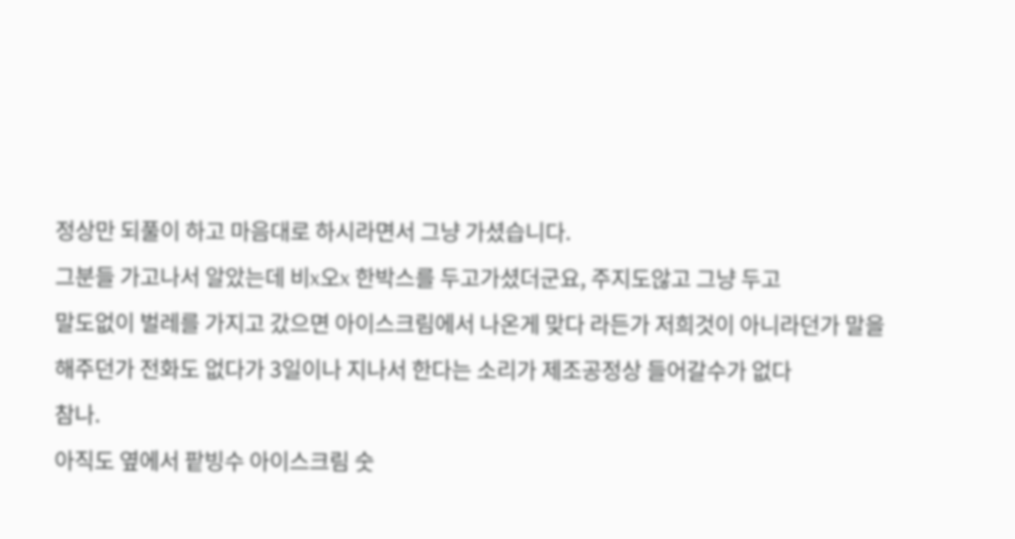정상만 되풀이 하고 마음대로 하시라면서 그냥 가셨습니다.
그분들 가고나서 알았는데 비x오x 한박스를 두고가셨더군요, 주지도않고 그냥 두고
말도없이 벌레를 가지고 갔으면 아이스크림에서 나온게 맞다 라든가 저희것이 아니라던가 말을 해주던가 전화도 없다가 3일이나 지나서 한다는 소리가 제조공정상 들어갈수가 없다
참나.
아직도 옆에서 팥빙수 아이스크림 숫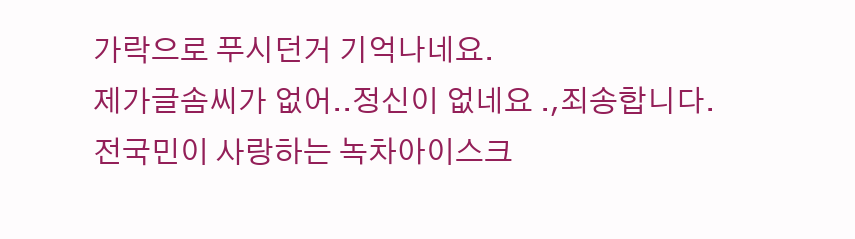가락으로 푸시던거 기억나네요.
제가글솜씨가 없어..정신이 없네요 .,죄송합니다.
전국민이 사랑하는 녹차아이스크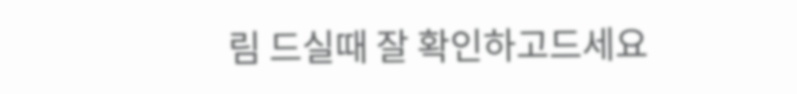림 드실때 잘 확인하고드세요